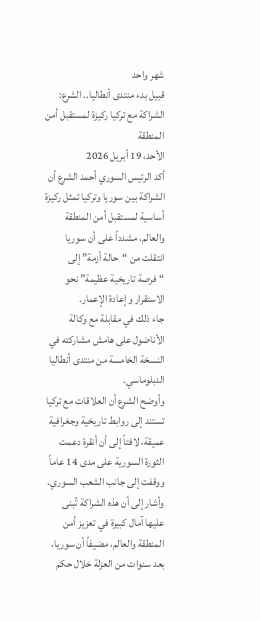شهر واحد
قبيل بدء منتدى أنطاليا.. الشرع: الشراكة مع تركيا ركيزة لمستقبل أمن المنطقة
الأحد، 19 أبريل 2026
أكد الرئيس السوري أحمد الشرع أن الشراكة بين سوريا وتركيا تمثل ركيزة أساسية لمستقبل أمن المنطقة والعالم، مشدداً على أن سوريا انتقلت من “حالة أزمة” إلى “فرصة تاريخية عظيمة” نحو الاستقرار وإعادة الإعمار.
جاء ذلك في مقابلة مع وكالة الأناضول على هامش مشاركته في النسخة الخامسة من منتدى أنطاليا الدبلوماسي.
وأوضح الشرع أن العلاقات مع تركيا تستند إلى روابط تاريخية وجغرافية عميقة، لافتاً إلى أن أنقرة دعمت الثورة السورية على مدى 14 عاماً ووقفت إلى جانب الشعب السوري.
وأشار إلى أن هذه الشراكة تُبنى عليها آمال كبيرة في تعزيز أمن المنطقة والعالم، مضيفاً أن سوريا، بعد سنوات من العزلة خلال حكم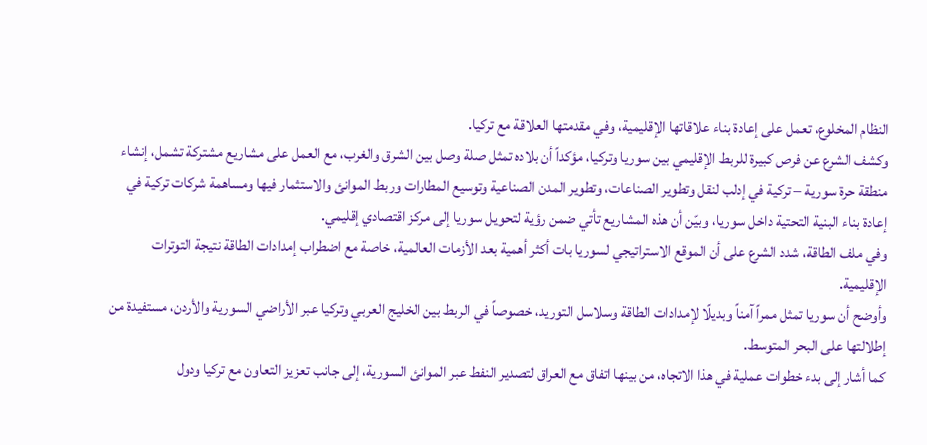النظام المخلوع، تعمل على إعادة بناء علاقاتها الإقليمية، وفي مقدمتها العلاقة مع تركيا.
وكشف الشرع عن فرص كبيرة للربط الإقليمي بين سوريا وتركيا، مؤكداً أن بلاده تمثل صلة وصل بين الشرق والغرب، مع العمل على مشاريع مشتركة تشمل، إنشاء منطقة حرة سورية – تركية في إدلب لنقل وتطوير الصناعات، وتطوير المدن الصناعية وتوسيع المطارات وربط الموانئ والاستثمار فيها ومساهمة شركات تركية في إعادة بناء البنية التحتية داخل سوريا، وبيّن أن هذه المشاريع تأتي ضمن رؤية لتحويل سوريا إلى مركز اقتصادي إقليمي.
وفي ملف الطاقة، شدد الشرع على أن الموقع الاستراتيجي لسوريا بات أكثر أهمية بعد الأزمات العالمية، خاصة مع اضطراب إمدادات الطاقة نتيجة التوترات الإقليمية.
وأوضح أن سوريا تمثل ممراً آمناً وبديلًا لإمدادات الطاقة وسلاسل التوريد، خصوصاً في الربط بين الخليج العربي وتركيا عبر الأراضي السورية والأردن، مستفيدة من إطلالتها على البحر المتوسط.
كما أشار إلى بدء خطوات عملية في هذا الاتجاه، من بينها اتفاق مع العراق لتصدير النفط عبر الموانئ السورية، إلى جانب تعزيز التعاون مع تركيا ودول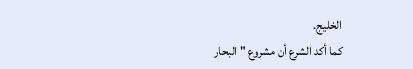الخليج.
كما أكد الشرع أن مشروع "البحار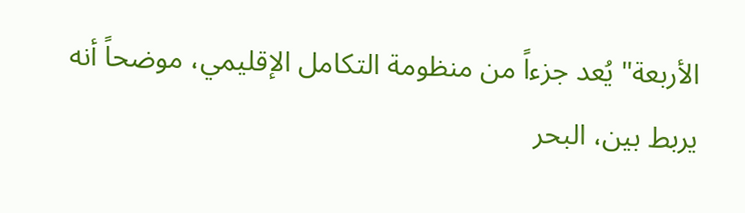الأربعة" يُعد جزءاً من منظومة التكامل الإقليمي، موضحاً أنه يربط بين، البحر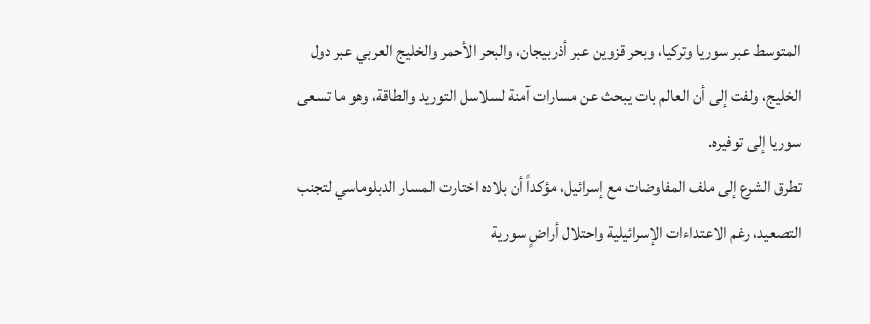المتوسط عبر سوريا وتركيا، وبحر قزوين عبر أذربيجان، والبحر الأحمر والخليج العربي عبر دول الخليج، ولفت إلى أن العالم بات يبحث عن مسارات آمنة لسلاسل التوريد والطاقة، وهو ما تسعى سوريا إلى توفيره.
تطرق الشرع إلى ملف المفاوضات مع إسرائيل، مؤكداً أن بلاده اختارت المسار الدبلوماسي لتجنب التصعيد، رغم الاعتداءات الإسرائيلية واحتلال أراضٍ سورية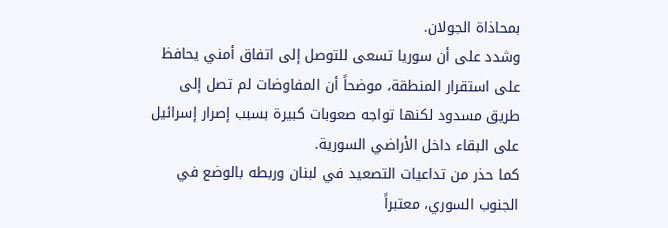بمحاذاة الجولان.
وشدد على أن سوريا تسعى للتوصل إلى اتفاق أمني يحافظ على استقرار المنطقة، موضحاً أن المفاوضات لم تصل إلى طريق مسدود لكنها تواجه صعوبات كبيرة بسبب إصرار إسرائيل على البقاء داخل الأراضي السورية.
كما حذر من تداعيات التصعيد في لبنان وربطه بالوضع في الجنوب السوري، معتبراً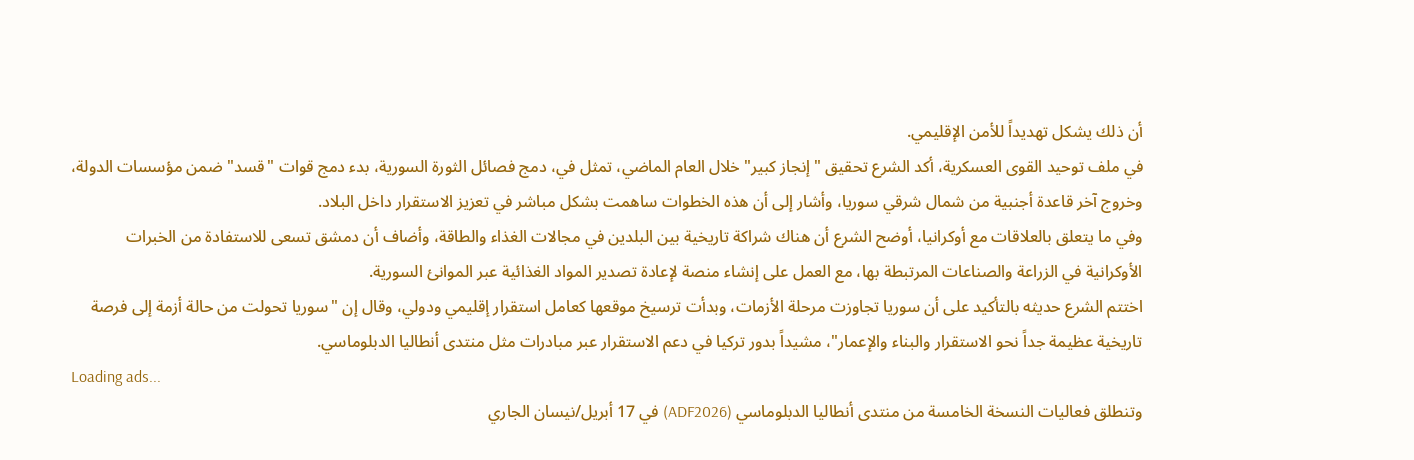أن ذلك يشكل تهديداً للأمن الإقليمي.
في ملف توحيد القوى العسكرية، أكد الشرع تحقيق "إنجاز كبير" خلال العام الماضي، تمثل في، دمج فصائل الثورة السورية، بدء دمج قوات "قسد" ضمن مؤسسات الدولة، وخروج آخر قاعدة أجنبية من شمال شرقي سوريا، وأشار إلى أن هذه الخطوات ساهمت بشكل مباشر في تعزيز الاستقرار داخل البلاد.
وفي ما يتعلق بالعلاقات مع أوكرانيا، أوضح الشرع أن هناك شراكة تاريخية بين البلدين في مجالات الغذاء والطاقة، وأضاف أن دمشق تسعى للاستفادة من الخبرات الأوكرانية في الزراعة والصناعات المرتبطة بها، مع العمل على إنشاء منصة لإعادة تصدير المواد الغذائية عبر الموانئ السورية.
اختتم الشرع حديثه بالتأكيد على أن سوريا تجاوزت مرحلة الأزمات، وبدأت ترسيخ موقعها كعامل استقرار إقليمي ودولي، وقال إن "سوريا تحولت من حالة أزمة إلى فرصة تاريخية عظيمة جداً نحو الاستقرار والبناء والإعمار"، مشيداً بدور تركيا في دعم الاستقرار عبر مبادرات مثل منتدى أنطاليا الدبلوماسي.
Loading ads...
وتنطلق فعاليات النسخة الخامسة من منتدى أنطاليا الدبلوماسي (ADF2026) في 17 أبريل/نيسان الجاري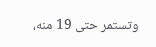وتستمر حتى 19 منه،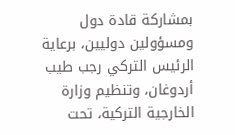بمشاركة قادة دول ومسؤولين دوليين، برعاية الرئيس التركي رجب طيب أردوغان، وتنظيم وزارة الخارجية التركية، تحت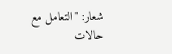شعار: "التعامل مع حالات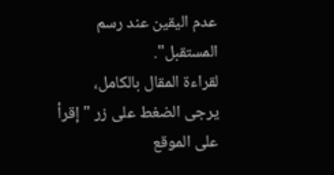عدم اليقين عند رسم المستقبل".
لقراءة المقال بالكامل، يرجى الضغط على زر "إقرأ على الموقع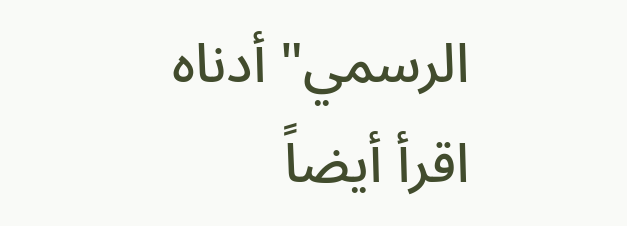الرسمي" أدناه
اقرأ أيضاً